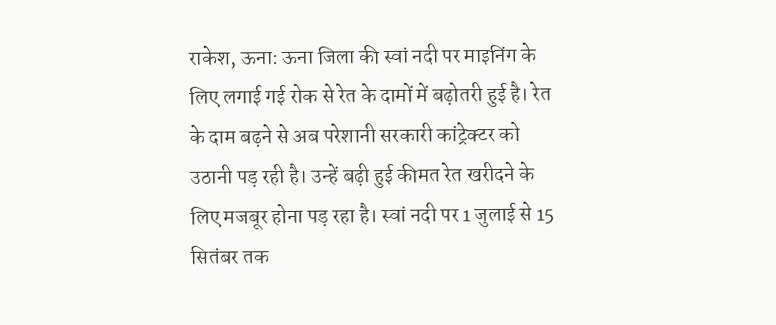राकेश, ऊना: ऊना जिला की स्वां नदी पर माइनिंग के लिए लगाई गई रोक से रेत के दामों में बढ़ोतरी हुई है। रेत के दाम बढ़ने से अब परेशानी सरकारी कांट्रेक्टर को उठानी पड़ रही है। उन्हें बढ़ी हुई कीमत रेत खरीदने के लिए मजबूर होना पड़ रहा है। स्वां नदी पर 1 जुलाई से 15 सितंबर तक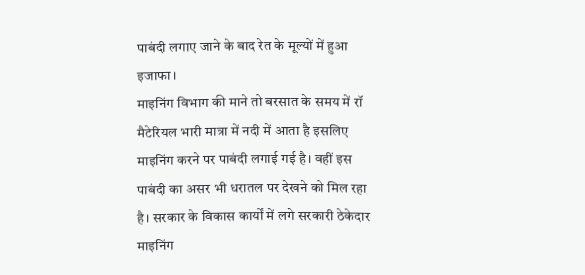पाबंदी लगाए जाने के बाद रेत के मूल्यों में हुआ इजाफा।
माइनिंग विभाग की माने तो बरसात के समय में रॉ मैटेरियल भारी मात्रा में नदी में आता है इसलिए माइनिंग करने पर पाबंदी लगाई गई है। वहीं इस पाबंदी का असर भी धरातल पर देखने को मिल रहा है। सरकार के विकास कार्यों में लगे सरकारी ठेकेदार माइनिंग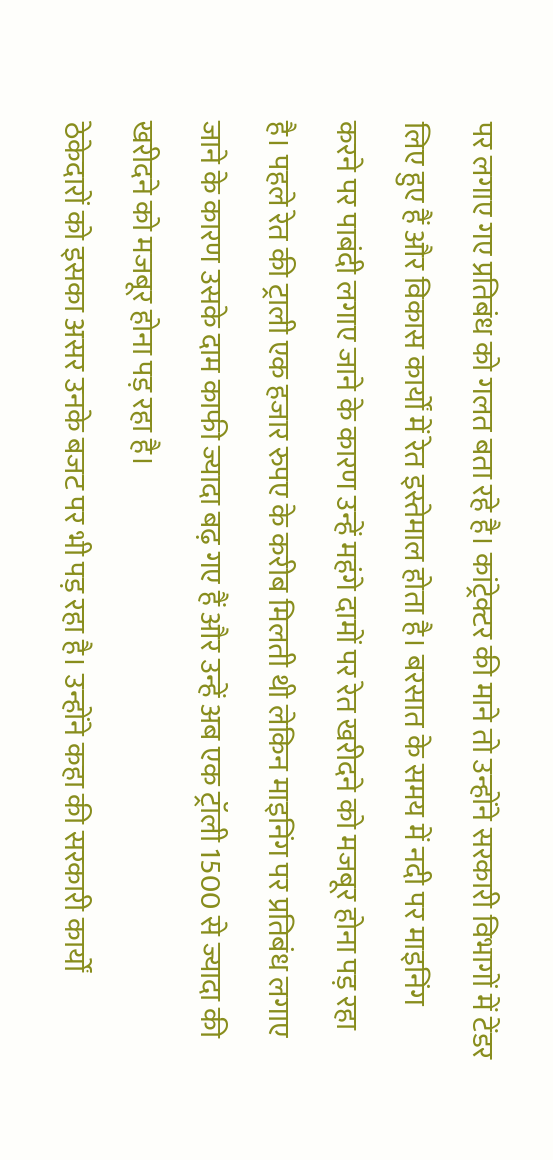पर लगाए गए प्रतिबंध को गलत बता रहे है। कांट्रेक्टर की माने तो उन्होंने सरकारी विभागों में टेंडर लिए हुए हैं और विकास कार्यों में रेत इस्तेमाल होता है। बरसात के समय में नदी पर माइनिंग करने पर पाबंदी लगाए जाने के कारण उन्हें महंगे दामों पर रेत खरीदने को मजबूर होना पड़ रहा है। पहले रेत की ट्राली एक हजार रुपए के करीब मिलती थी लेकिन माइनिंग पर प्रतिबंध लगाए जाने के कारण उसके दाम काफी ज्यादा बढ़ गए हैं और उन्हें अब एक ट्रॉली 1500 से ज्यादा की खरीदने को मजबूर होना पड़ रहा है।
ठेकेदारों को इसका असर उनके बजट पर भी पड़ रहा है। उन्होंने कहा की सरकारी कार्यों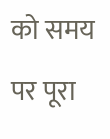को समय पर पूरा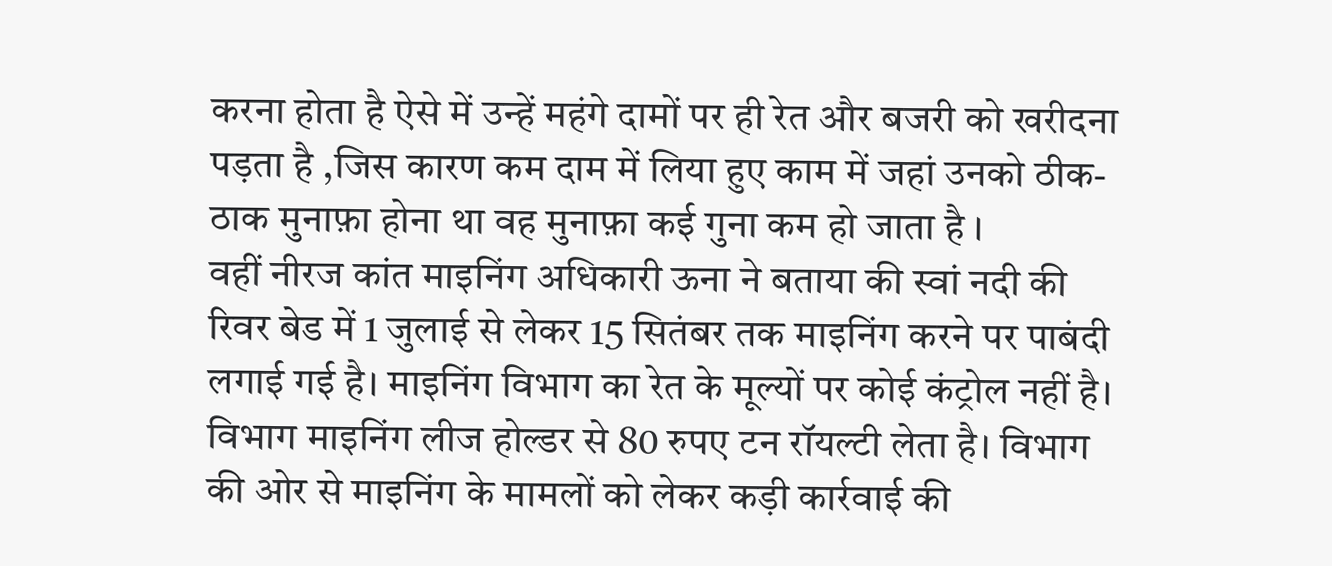करना होता है ऐसे में उन्हें महंगे दामों पर ही रेत और बजरी को खरीदना पड़ता है ,जिस कारण कम दाम में लिया हुए काम में जहां उनको ठीक-ठाक मुनाफ़ा होना था वह मुनाफ़ा कई गुना कम हो जाता है ।
वहीं नीरज कांत माइनिंग अधिकारी ऊना ने बताया की स्वां नदी की रिवर बेड में 1 जुलाई से लेकर 15 सितंबर तक माइनिंग करने पर पाबंदी लगाई गई है। माइनिंग विभाग का रेत के मूल्यों पर कोई कंट्रोल नहीं है। विभाग माइनिंग लीज होल्डर से 80 रुपए टन रॉयल्टी लेता है। विभाग की ओर से माइनिंग के मामलों को लेकर कड़ी कार्रवाई की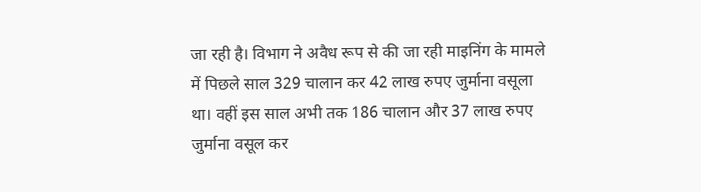जा रही है। विभाग ने अवैध रूप से की जा रही माइनिंग के मामले में पिछले साल 329 चालान कर 42 लाख रुपए जुर्माना वसूला था। वहीं इस साल अभी तक 186 चालान और 37 लाख रुपए जुर्माना वसूल कर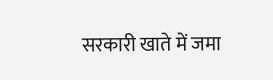सरकारी खाते में जमा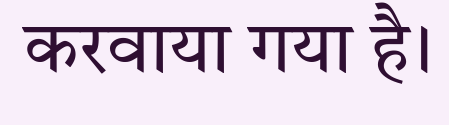करवाया गया है।